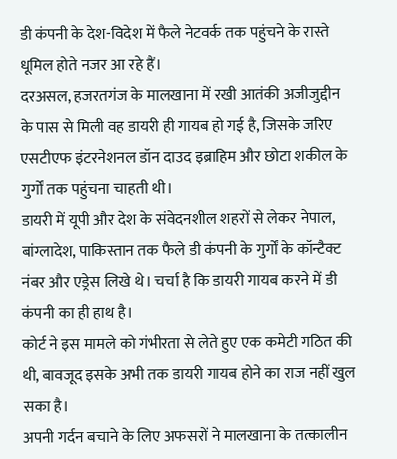डी कंपनी के देश-विदेश में फैले नेटवर्क तक पहुंचने के रास्ते धूमिल होते नजर आ रहे हैं।
दरअसल, हजरतगंज के मालखाना में रखी आतंकी अजीजुद्दीन के पास से मिली वह डायरी ही गायब हो गई है, जिसके जरिए एसटीएफ इंटरनेशनल डॉन दाउद इब्राहिम और छोटा शकील के गुर्गों तक पहुंचना चाहती थी।
डायरी में यूपी और देश के संवेदनशील शहरों से लेकर नेपाल, बांग्लादेश, पाकिस्तान तक फैले डी कंपनी के गुर्गों के कॉन्टैक्ट नंबर और एड्रेस लिखे थे। चर्चा है कि डायरी गायब करने में डी कंपनी का ही हाथ है।
कोर्ट ने इस मामले को गंभीरता से लेते हुए एक कमेटी गठित की थी, बावजूद इसके अभी तक डायरी गायब होने का राज नहीं खुल सका है।
अपनी गर्दन बचाने के लिए अफसरों ने मालखाना के तत्कालीन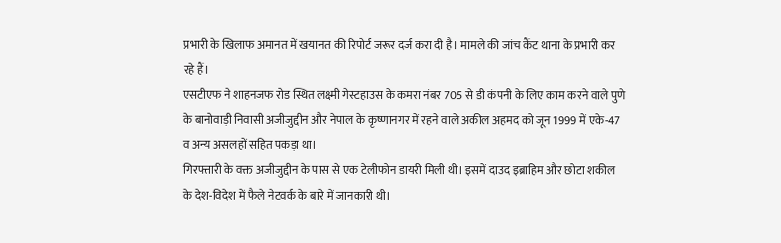प्रभारी के खिलाफ अमानत में खयानत की रिपोर्ट जरूर दर्ज करा दी है। मामले की जांच कैंट थाना के प्रभारी कर रहे हैं।
एसटीएफ ने शाहनजफ रोड स्थित लक्ष्मी गेस्टहाउस के कमरा नंबर 705 से डी कंपनी के लिए काम करने वाले पुणे के बानोवाड़ी निवासी अजीजुद्दीन और नेपाल के कृष्णानगर में रहने वाले अकील अहमद को जून 1999 में एके-47 व अन्य असलहों सहित पकड़ा था।
गिरफ्तारी के वक्त अजीजुद्दीन के पास से एक टेलीफोन डायरी मिली थी। इसमें दाउद इब्राहिम और छोटा शकील के देश-विदेश में फैले नेटवर्क के बारे में जानकारी थी।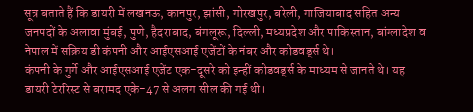सूत्र बताते हैं कि डायरी में लखनऊ, कानपुर, झांसी, गोरखपुर, बरेली, गाजियाबाद सहित अन्य जनपदों के अलावा मुंबई, पुणे, हैदराबाद, बंगलूरू, दिल्ली, मध्यप्रदेश और पाकिस्तान, बांग्लादेश व नेपाल में सक्रिय डी कंपनी और आईएसआई एजेंटों के नंबर और कोडवर्ड्स थे।
कंपनी के गुर्गे और आईएसआई एजेंट एक-दूसरे को इन्हीं कोडवर्ड्स के माध्यम से जानते थे। यह डायरी टेररिस्ट से बरामद एके-47 से अलग सील की गई थी।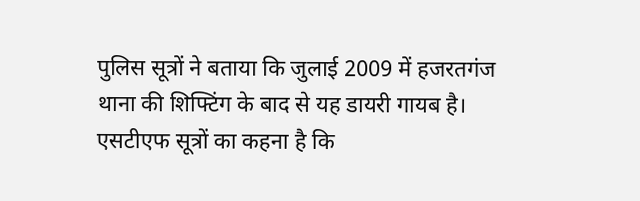पुलिस सूत्रों ने बताया कि जुलाई 2009 में हजरतगंज थाना की शिफ्टिंग के बाद से यह डायरी गायब है। एसटीएफ सूत्रों का कहना है कि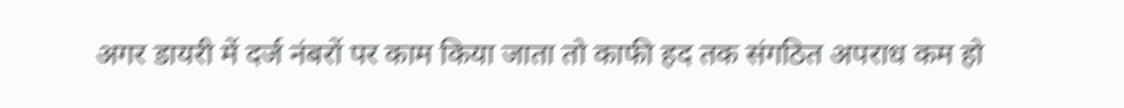अगर डायरी में दर्ज नंबरों पर काम किया जाता तो काफी हद तक संगठित अपराध कम हो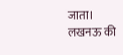जाता।
लखनऊ की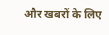और खबरों के लिए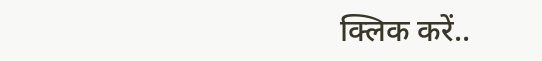क्लिक करें..